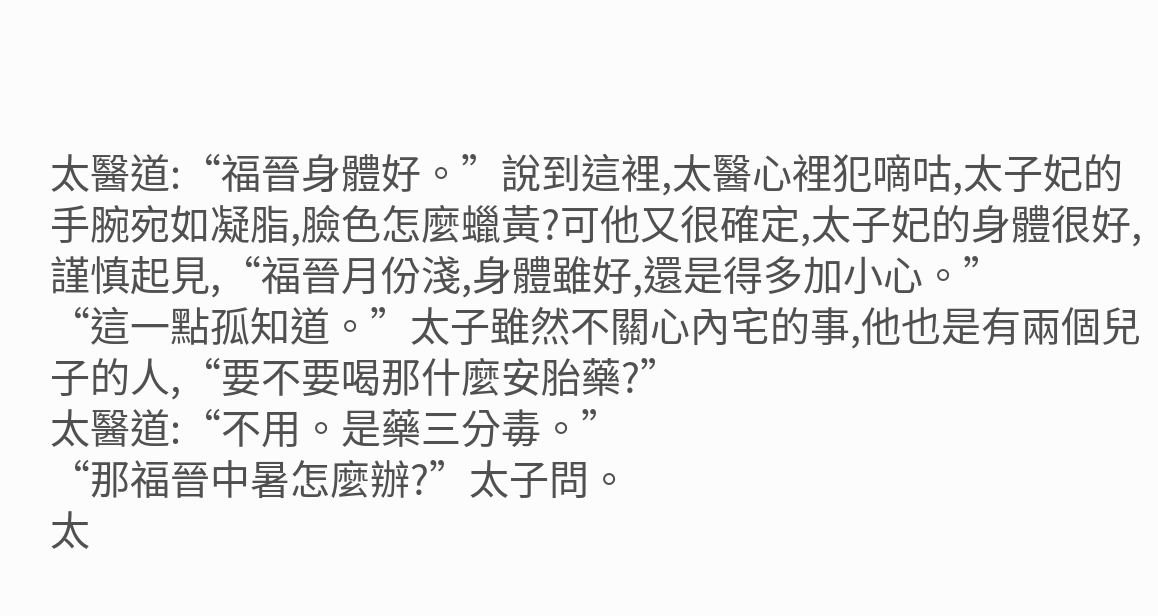太醫道:“福晉身體好。”說到這裡,太醫心裡犯嘀咕,太子妃的手腕宛如凝脂,臉色怎麼蠟黃?可他又很確定,太子妃的身體很好,謹慎起見,“福晉月份淺,身體雖好,還是得多加小心。”
“這一點孤知道。”太子雖然不關心內宅的事,他也是有兩個兒子的人,“要不要喝那什麼安胎藥?”
太醫道:“不用。是藥三分毒。”
“那福晉中暑怎麼辦?”太子問。
太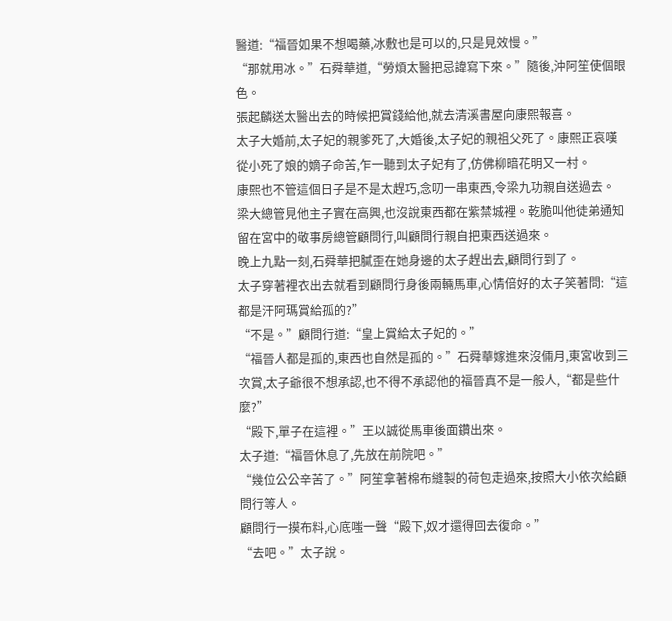醫道:“福晉如果不想喝藥,冰敷也是可以的,只是見效慢。”
“那就用冰。”石舜華道,“勞煩太醫把忌諱寫下來。”隨後,沖阿笙使個眼色。
張起麟送太醫出去的時候把賞錢給他,就去清溪書屋向康熙報喜。
太子大婚前,太子妃的親爹死了,大婚後,太子妃的親祖父死了。康熙正哀嘆從小死了娘的嫡子命苦,乍一聽到太子妃有了,仿佛柳暗花明又一村。
康熙也不管這個日子是不是太趕巧,念叨一串東西,令梁九功親自送過去。
梁大總管見他主子實在高興,也沒說東西都在紫禁城裡。乾脆叫他徒弟通知留在宮中的敬事房總管顧問行,叫顧問行親自把東西送過來。
晚上九點一刻,石舜華把膩歪在她身邊的太子趕出去,顧問行到了。
太子穿著裡衣出去就看到顧問行身後兩輛馬車,心情倍好的太子笑著問:“這都是汗阿瑪賞給孤的?”
“不是。”顧問行道:“皇上賞給太子妃的。”
“福晉人都是孤的,東西也自然是孤的。”石舜華嫁進來沒倆月,東宮收到三次賞,太子爺很不想承認,也不得不承認他的福晉真不是一般人,“都是些什麼?”
“殿下,單子在這裡。”王以誠從馬車後面鑽出來。
太子道:“福晉休息了,先放在前院吧。”
“幾位公公辛苦了。”阿笙拿著棉布縫製的荷包走過來,按照大小依次給顧問行等人。
顧問行一摸布料,心底嗤一聲“殿下,奴才還得回去復命。”
“去吧。”太子說。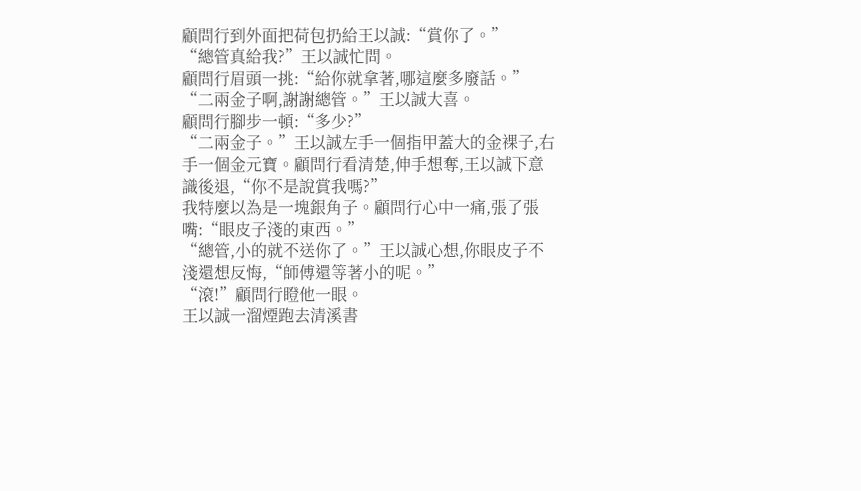顧問行到外面把荷包扔給王以誠:“賞你了。”
“總管真給我?”王以誠忙問。
顧問行眉頭一挑:“給你就拿著,哪這麼多廢話。”
“二兩金子啊,謝謝總管。”王以誠大喜。
顧問行腳步一頓:“多少?”
“二兩金子。”王以誠左手一個指甲蓋大的金裸子,右手一個金元寶。顧問行看清楚,伸手想奪,王以誠下意識後退,“你不是說賞我嗎?”
我特麼以為是一塊銀角子。顧問行心中一痛,張了張嘴:“眼皮子淺的東西。”
“總管,小的就不送你了。”王以誠心想,你眼皮子不淺還想反悔,“師傅還等著小的呢。”
“滾!”顧問行瞪他一眼。
王以誠一溜煙跑去清溪書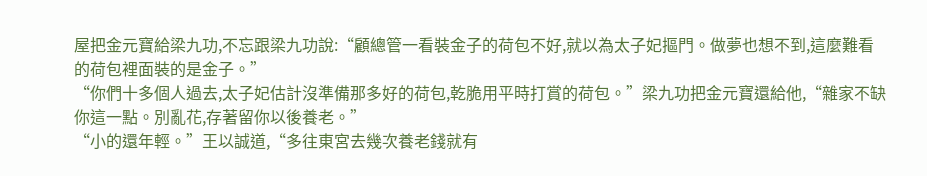屋把金元寶給梁九功,不忘跟梁九功說:“顧總管一看裝金子的荷包不好,就以為太子妃摳門。做夢也想不到,這麼難看的荷包裡面裝的是金子。”
“你們十多個人過去,太子妃估計沒準備那多好的荷包,乾脆用平時打賞的荷包。”梁九功把金元寶還給他,“雜家不缺你這一點。別亂花,存著留你以後養老。”
“小的還年輕。”王以誠道,“多往東宮去幾次養老錢就有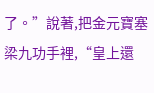了。”說著,把金元寶塞梁九功手裡,“皇上還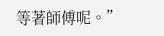等著師傅呢。”